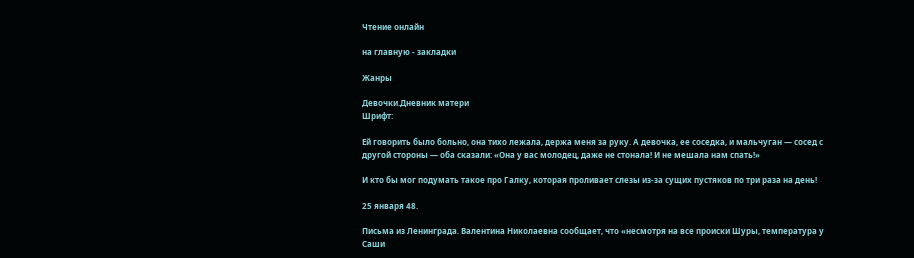Чтение онлайн

на главную - закладки

Жанры

Девочки.Дневник матери
Шрифт:

Ей говорить было больно, она тихо лежала, держа меня за руку. А девочка, ее соседка, и мальчуган — сосед с другой стороны — оба сказали: «Она у вас молодец, даже не стонала! И не мешала нам спать!»

И кто бы мог подумать такое про Галку, которая проливает слезы из-за сущих пустяков по три раза на день!

25 января 48.

Письма из Ленинграда. Валентина Николаевна сообщает, что «несмотря на все происки Шуры, температура у Саши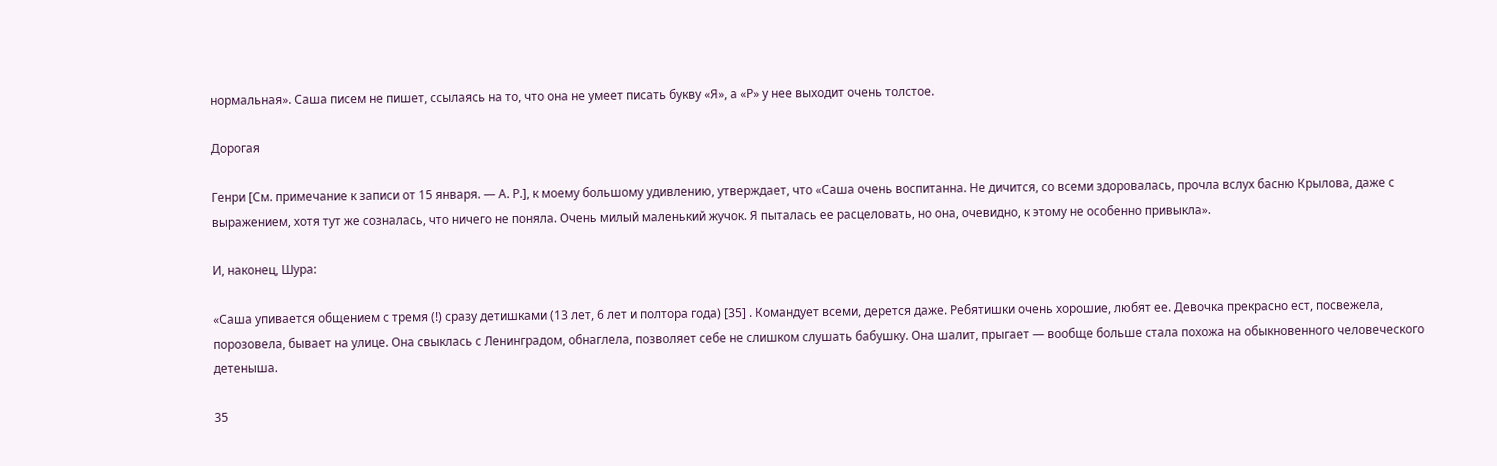нормальная». Саша писем не пишет, ссылаясь на то, что она не умеет писать букву «Я», а «Р» у нее выходит очень толстое.

Дорогая

Генри [См. примечание к записи от 15 января. — А. Р.], к моему большому удивлению, утверждает, что «Саша очень воспитанна. Не дичится, со всеми здоровалась, прочла вслух басню Крылова, даже с выражением, хотя тут же созналась, что ничего не поняла. Очень милый маленький жучок. Я пыталась ее расцеловать, но она, очевидно, к этому не особенно привыкла».

И, наконец, Шура:

«Саша упивается общением с тремя (!) сразу детишками (13 лет, 6 лет и полтора года) [35] . Командует всеми, дерется даже. Ребятишки очень хорошие, любят ее. Девочка прекрасно ест, посвежела, порозовела, бывает на улице. Она свыклась с Ленинградом, обнаглела, позволяет себе не слишком слушать бабушку. Она шалит, прыгает — вообще больше стала похожа на обыкновенного человеческого детеныша.

35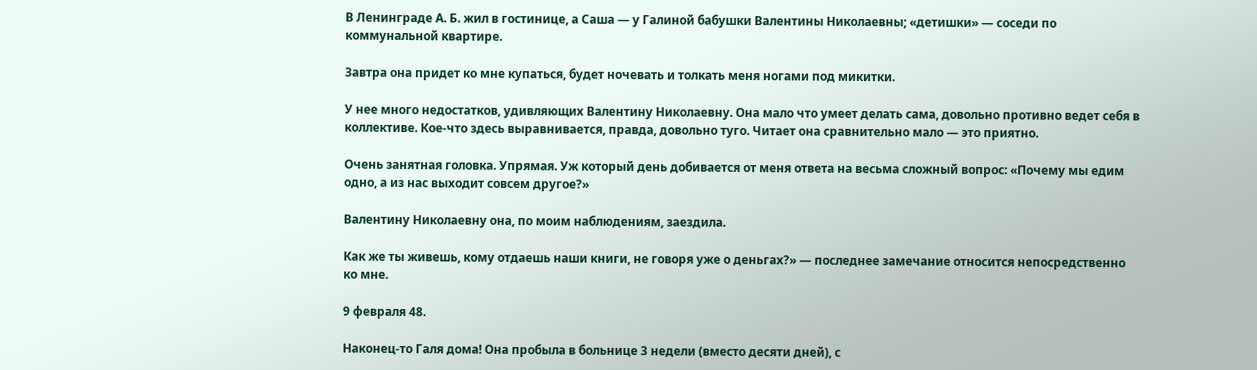В Ленинграде А. Б. жил в гостинице, а Саша — у Галиной бабушки Валентины Николаевны; «детишки» — соседи по коммунальной квартире.

Завтра она придет ко мне купаться, будет ночевать и толкать меня ногами под микитки.

У нее много недостатков, удивляющих Валентину Николаевну. Она мало что умеет делать сама, довольно противно ведет себя в коллективе. Кое-что здесь выравнивается, правда, довольно туго. Читает она сравнительно мало — это приятно.

Очень занятная головка. Упрямая. Уж который день добивается от меня ответа на весьма сложный вопрос: «Почему мы едим одно, а из нас выходит совсем другое?»

Валентину Николаевну она, по моим наблюдениям, заездила.

Как же ты живешь, кому отдаешь наши книги, не говоря уже о деньгах?» — последнее замечание относится непосредственно ко мне.

9 февраля 48.

Наконец-то Галя дома! Она пробыла в больнице 3 недели (вместо десяти дней), с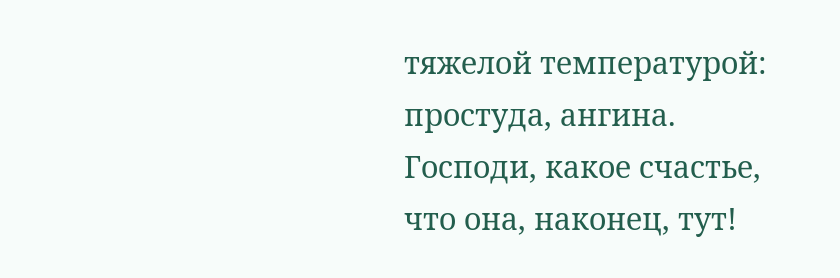тяжелой температурой: простуда, ангина. Господи, какое счастье, что она, наконец, тут!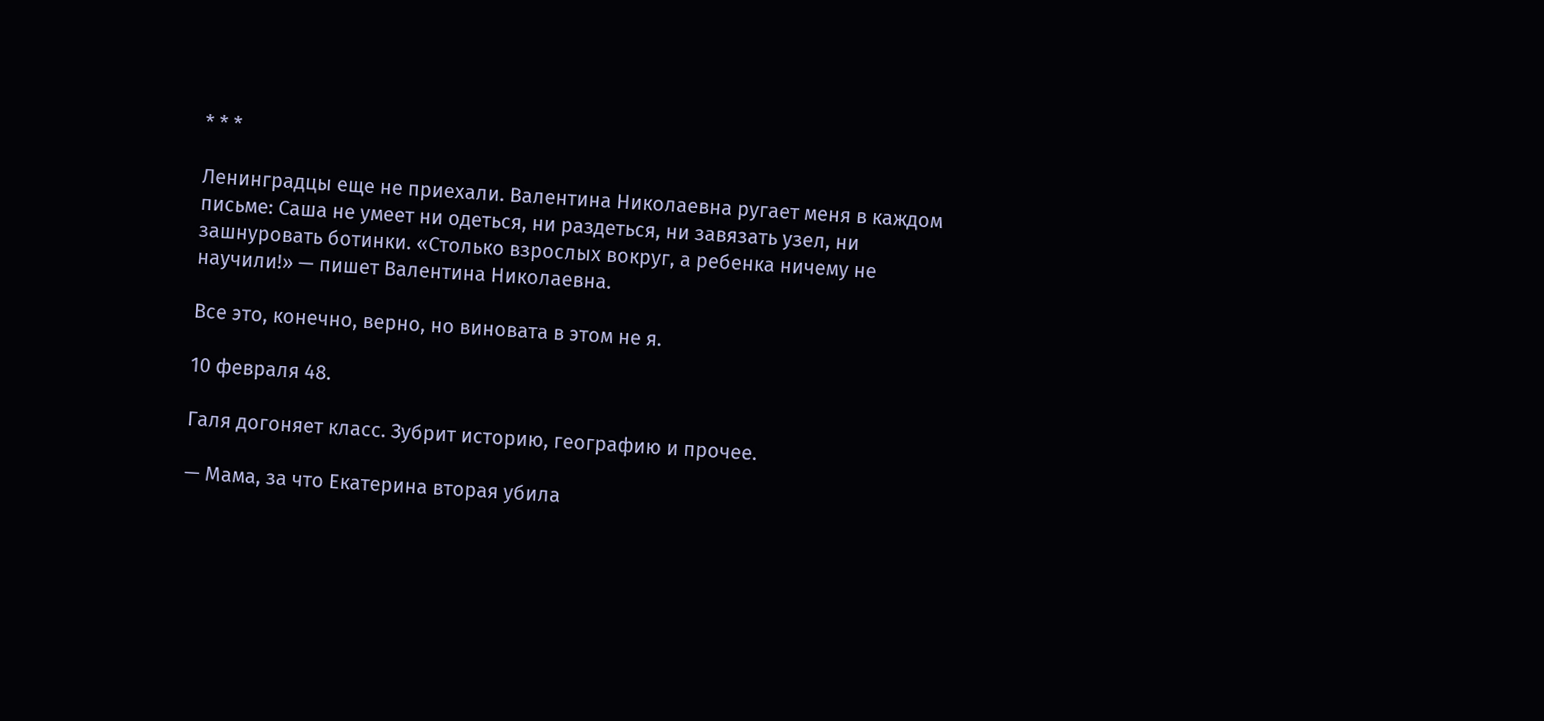* * *

Ленинградцы еще не приехали. Валентина Николаевна ругает меня в каждом письме: Саша не умеет ни одеться, ни раздеться, ни завязать узел, ни зашнуровать ботинки. «Столько взрослых вокруг, а ребенка ничему не научили!» — пишет Валентина Николаевна.

Все это, конечно, верно, но виновата в этом не я.

10 февраля 48.

Галя догоняет класс. Зубрит историю, географию и прочее.

— Мама, за что Екатерина вторая убила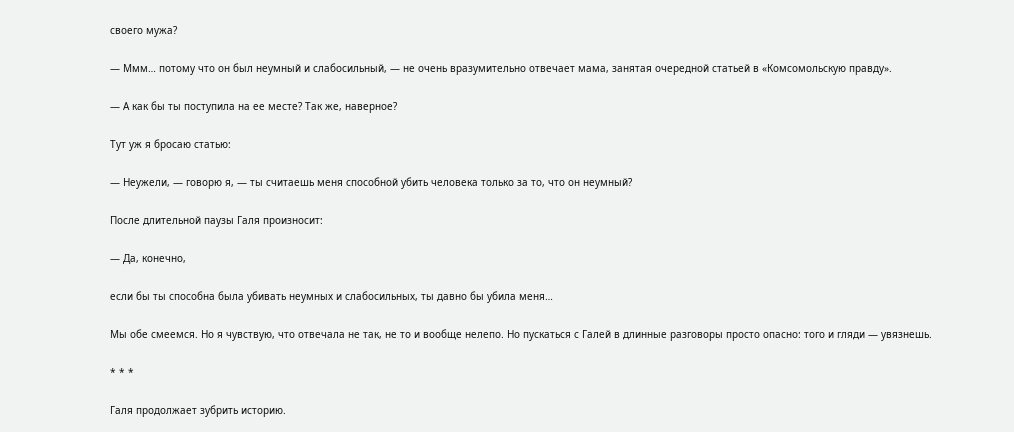своего мужа?

— Ммм… потому что он был неумный и слабосильный, — не очень вразумительно отвечает мама, занятая очередной статьей в «Комсомольскую правду».

— А как бы ты поступила на ее месте? Так же, наверное?

Тут уж я бросаю статью:

— Неужели, — говорю я, — ты считаешь меня способной убить человека только за то, что он неумный?

После длительной паузы Галя произносит:

— Да, конечно,

если бы ты способна была убивать неумных и слабосильных, ты давно бы убила меня…

Мы обе смеемся. Но я чувствую, что отвечала не так, не то и вообще нелепо. Но пускаться с Галей в длинные разговоры просто опасно: того и гляди — увязнешь.

* * *

Галя продолжает зубрить историю.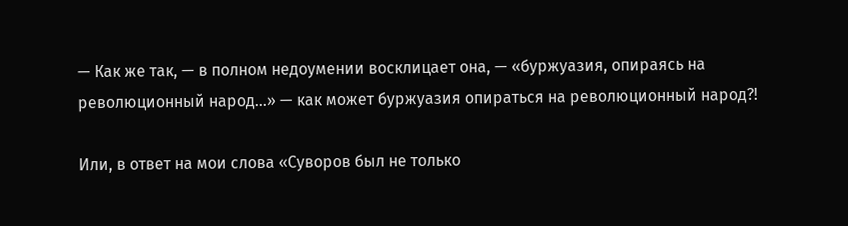— Как же так, — в полном недоумении восклицает она, — «буржуазия, опираясь на революционный народ…» — как может буржуазия опираться на революционный народ?!

Или, в ответ на мои слова «Суворов был не только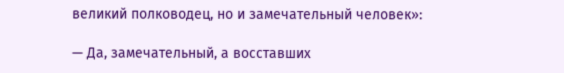великий полководец, но и замечательный человек»:

— Да, замечательный, а восставших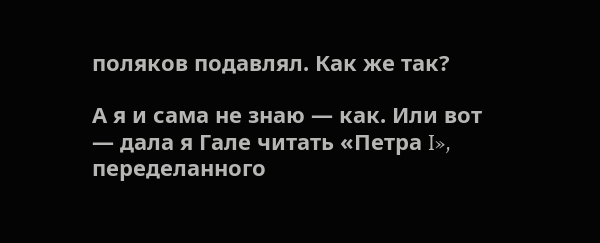поляков подавлял. Как же так?

А я и сама не знаю — как. Или вот — дала я Гале читать «Петра I», переделанного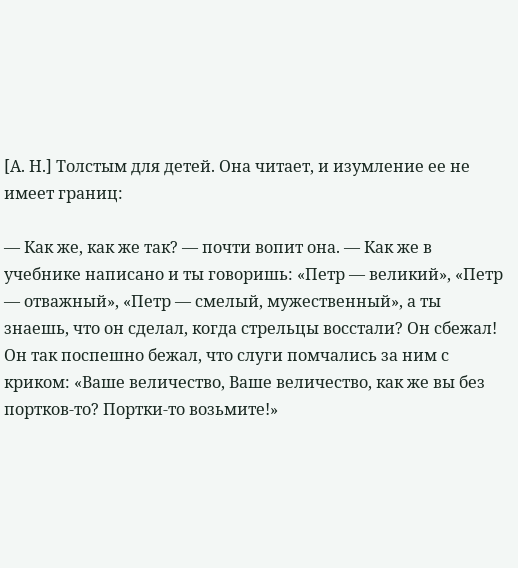[А. Н.] Толстым для детей. Она читает, и изумление ее не имеет границ:

— Как же, как же так? — почти вопит она. — Как же в учебнике написано и ты говоришь: «Петр — великий», «Петр — отважный», «Петр — смелый, мужественный», а ты знаешь, что он сделал, когда стрельцы восстали? Он сбежал! Он так поспешно бежал, что слуги помчались за ним с криком: «Ваше величество, Ваше величество, как же вы без портков-то? Портки-то возьмите!»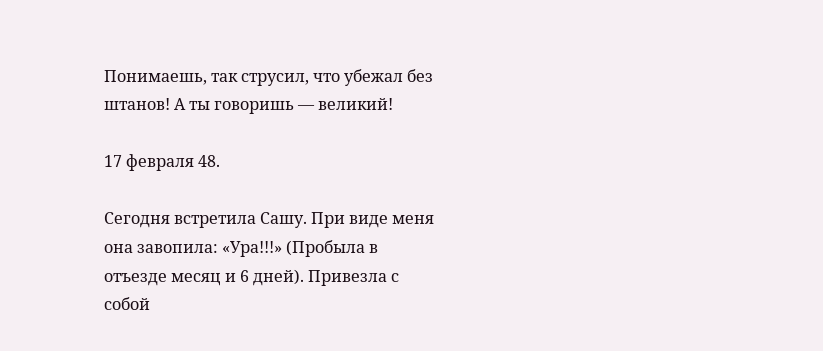Понимаешь, так струсил, что убежал без штанов! А ты говоришь — великий!

17 февраля 48.

Сегодня встретила Сашу. При виде меня она завопила: «Ура!!!» (Пробыла в отъезде месяц и 6 дней). Привезла с собой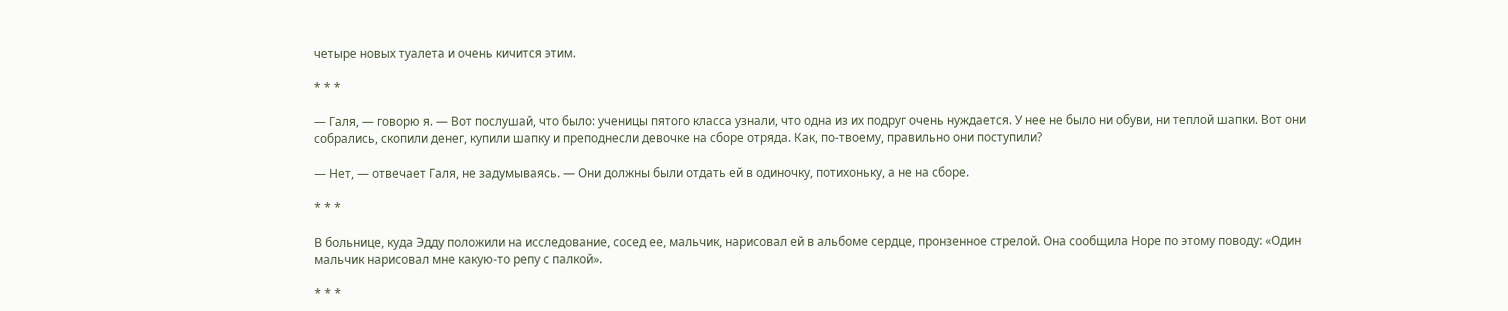четыре новых туалета и очень кичится этим.

* * *

— Галя, — говорю я. — Вот послушай, что было: ученицы пятого класса узнали, что одна из их подруг очень нуждается. У нее не было ни обуви, ни теплой шапки. Вот они собрались, скопили денег, купили шапку и преподнесли девочке на сборе отряда. Как, по-твоему, правильно они поступили?

— Нет, — отвечает Галя, не задумываясь. — Они должны были отдать ей в одиночку, потихоньку, а не на сборе.

* * *

В больнице, куда Эдду положили на исследование, сосед ее, мальчик, нарисовал ей в альбоме сердце, пронзенное стрелой. Она сообщила Норе по этому поводу: «Один мальчик нарисовал мне какую-то репу с палкой».

* * *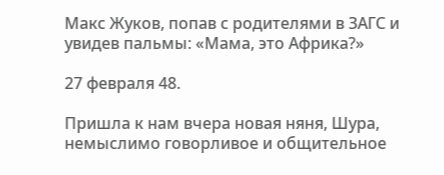Макс Жуков, попав с родителями в ЗАГС и увидев пальмы: «Мама, это Африка?»

27 февраля 48.

Пришла к нам вчера новая няня, Шура, немыслимо говорливое и общительное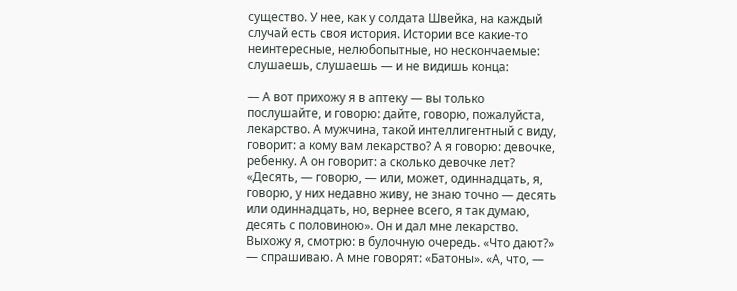существо. У нее, как у солдата Швейка, на каждый случай есть своя история. Истории все какие-то неинтересные, нелюбопытные, но нескончаемые: слушаешь, слушаешь — и не видишь конца:

— А вот прихожу я в аптеку — вы только послушайте, и говорю: дайте, говорю, пожалуйста, лекарство. А мужчина, такой интеллигентный с виду, говорит: а кому вам лекарство? А я говорю: девочке, ребенку. А он говорит: а сколько девочке лет? «Десять, — говорю, — или, может, одиннадцать, я, говорю, у них недавно живу, не знаю точно — десять или одиннадцать, но, вернее всего, я так думаю, десять с половиною». Он и дал мне лекарство. Выхожу я, смотрю: в булочную очередь. «Что дают?» — спрашиваю. А мне говорят: «Батоны». «А, что, —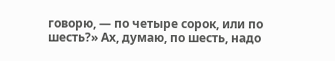говорю, — по четыре сорок, или по шесть?» Ах, думаю, по шесть, надо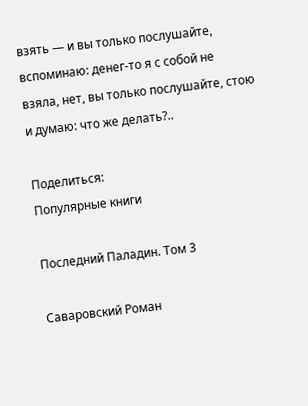взять — и вы только послушайте, вспоминаю: денег-то я с собой не взяла, нет, вы только послушайте, стою и думаю: что же делать?..

Поделиться:
Популярные книги

Последний Паладин. Том 3

Саваровский Роман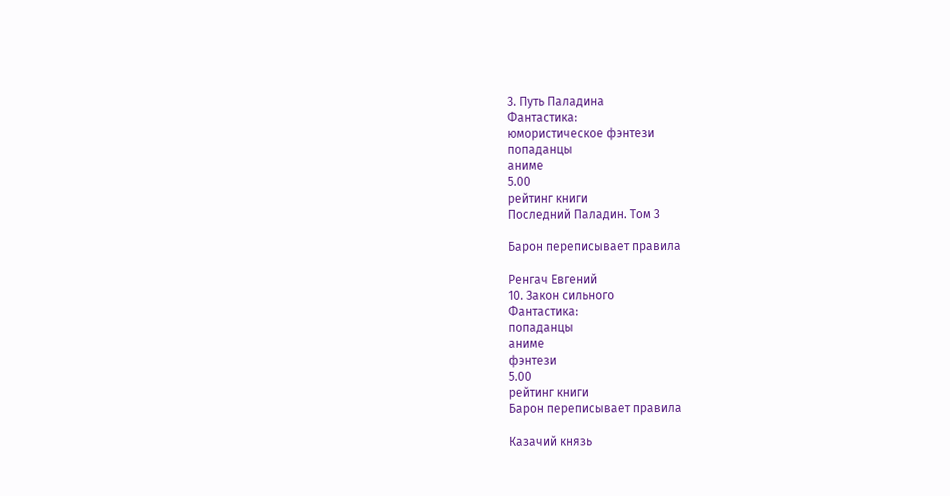3. Путь Паладина
Фантастика:
юмористическое фэнтези
попаданцы
аниме
5.00
рейтинг книги
Последний Паладин. Том 3

Барон переписывает правила

Ренгач Евгений
10. Закон сильного
Фантастика:
попаданцы
аниме
фэнтези
5.00
рейтинг книги
Барон переписывает правила

Казачий князь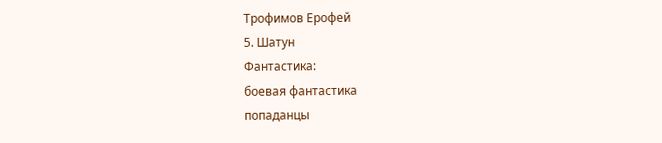Трофимов Ерофей
5. Шатун
Фантастика:
боевая фантастика
попаданцы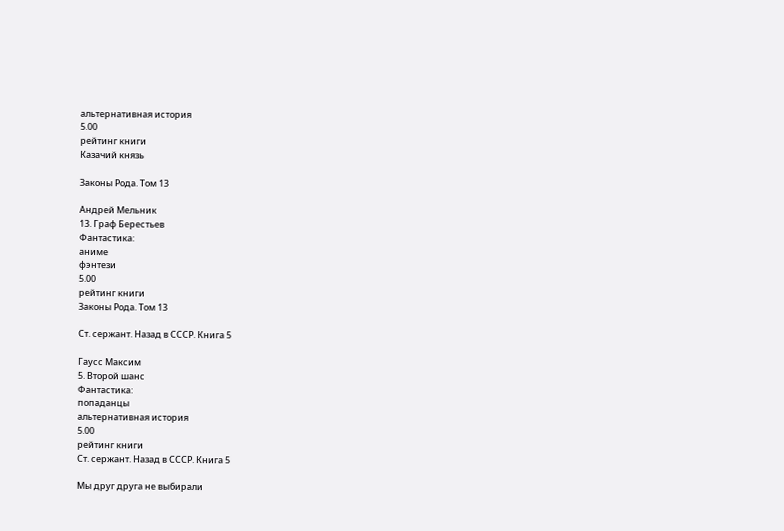альтернативная история
5.00
рейтинг книги
Казачий князь

Законы Рода. Том 13

Андрей Мельник
13. Граф Берестьев
Фантастика:
аниме
фэнтези
5.00
рейтинг книги
Законы Рода. Том 13

Ст. сержант. Назад в СССР. Книга 5

Гаусс Максим
5. Второй шанс
Фантастика:
попаданцы
альтернативная история
5.00
рейтинг книги
Ст. сержант. Назад в СССР. Книга 5

Мы друг друга не выбирали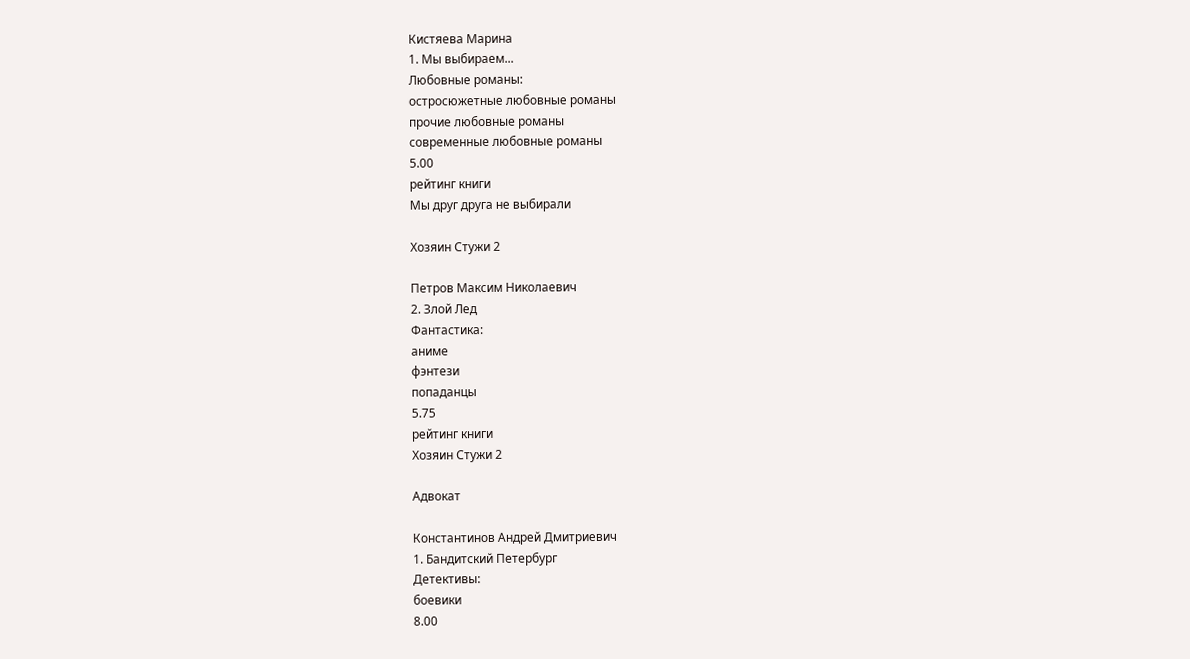Кистяева Марина
1. Мы выбираем...
Любовные романы:
остросюжетные любовные романы
прочие любовные романы
современные любовные романы
5.00
рейтинг книги
Мы друг друга не выбирали

Хозяин Стужи 2

Петров Максим Николаевич
2. Злой Лед
Фантастика:
аниме
фэнтези
попаданцы
5.75
рейтинг книги
Хозяин Стужи 2

Адвокат

Константинов Андрей Дмитриевич
1. Бандитский Петербург
Детективы:
боевики
8.00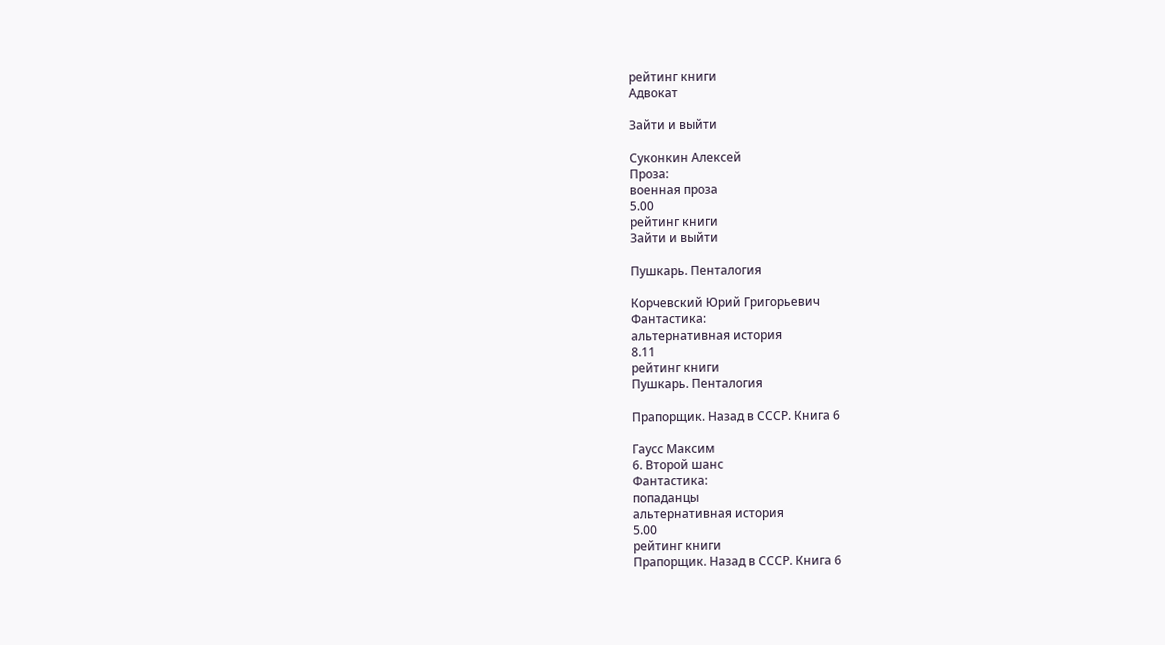рейтинг книги
Адвокат

Зайти и выйти

Суконкин Алексей
Проза:
военная проза
5.00
рейтинг книги
Зайти и выйти

Пушкарь. Пенталогия

Корчевский Юрий Григорьевич
Фантастика:
альтернативная история
8.11
рейтинг книги
Пушкарь. Пенталогия

Прапорщик. Назад в СССР. Книга 6

Гаусс Максим
6. Второй шанс
Фантастика:
попаданцы
альтернативная история
5.00
рейтинг книги
Прапорщик. Назад в СССР. Книга 6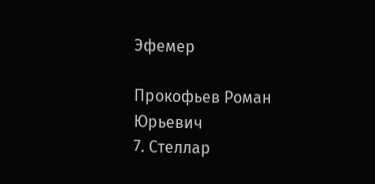Эфемер

Прокофьев Роман Юрьевич
7. Стеллар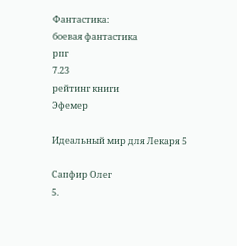Фантастика:
боевая фантастика
рпг
7.23
рейтинг книги
Эфемер

Идеальный мир для Лекаря 5

Сапфир Олег
5.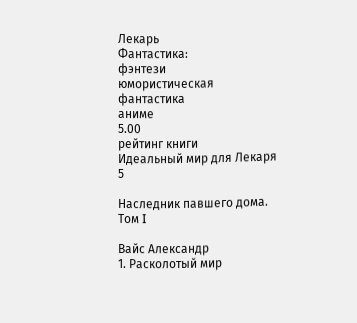Лекарь
Фантастика:
фэнтези
юмористическая фантастика
аниме
5.00
рейтинг книги
Идеальный мир для Лекаря 5

Наследник павшего дома. Том I

Вайс Александр
1. Расколотый мир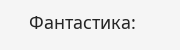Фантастика: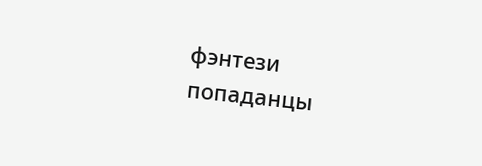фэнтези
попаданцы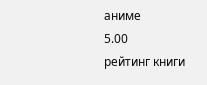аниме
5.00
рейтинг книги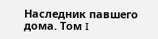Наследник павшего дома. Том I